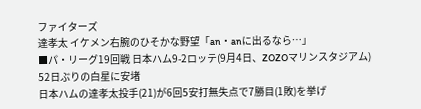ファイターズ
達孝太 イケメン右腕のひそかな野望「an・anに出るなら…」
■パ・リーグ19回戦 日本ハム9-2ロッテ(9月4日、ZOZOマリンスタジアム)
52日ぶりの白星に安堵
日本ハムの達孝太投手(21)が6回5安打無失点で7勝目(1敗)を挙げ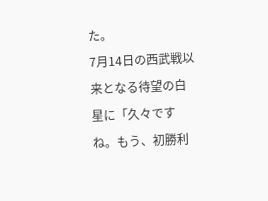た。
7月14日の西武戦以来となる待望の白星に「久々ですね。もう、初勝利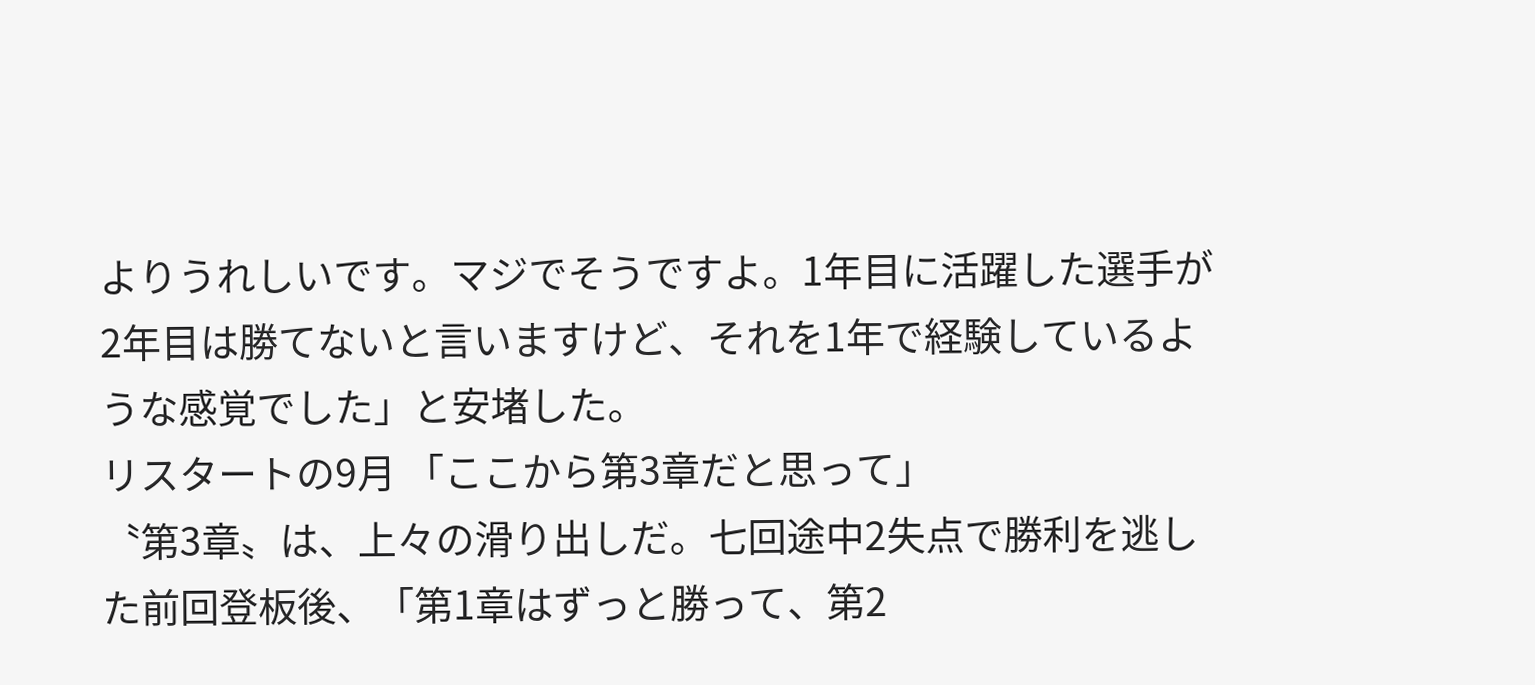よりうれしいです。マジでそうですよ。1年目に活躍した選手が2年目は勝てないと言いますけど、それを1年で経験しているような感覚でした」と安堵した。
リスタートの9月 「ここから第3章だと思って」
〝第3章〟は、上々の滑り出しだ。七回途中2失点で勝利を逃した前回登板後、「第1章はずっと勝って、第2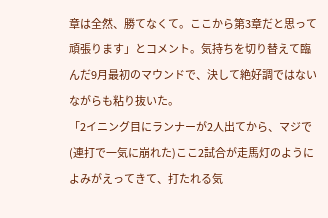章は全然、勝てなくて。ここから第3章だと思って頑張ります」とコメント。気持ちを切り替えて臨んだ9月最初のマウンドで、決して絶好調ではないながらも粘り抜いた。
「2イニング目にランナーが2人出てから、マジで(連打で一気に崩れた)ここ2試合が走馬灯のようによみがえってきて、打たれる気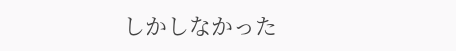しかしなかった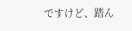ですけど、踏ん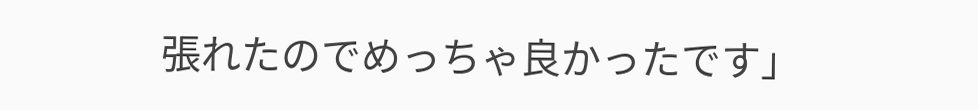張れたのでめっちゃ良かったです」